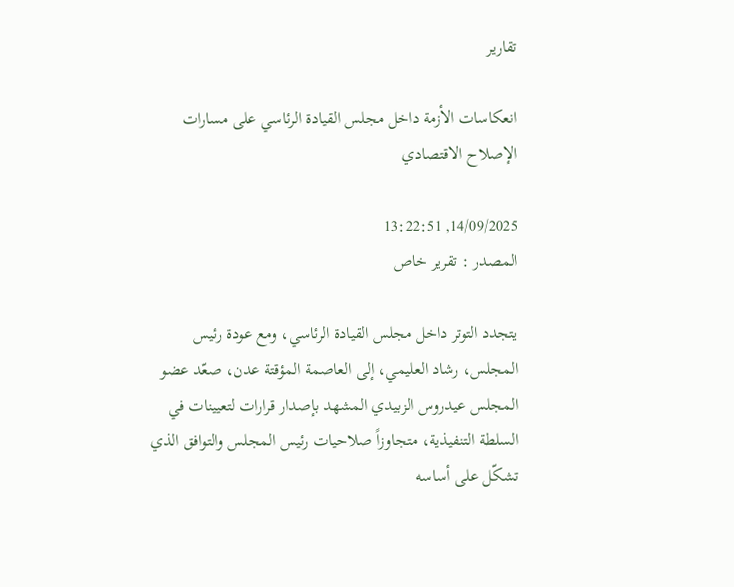تقارير

انعكاسات الأزمة داخل مجلس القيادة الرئاسي على مسارات الإصلاح الاقتصادي

14/09/2025, 13:22:51
المصدر : تقرير خاص

يتجدد التوتر داخل مجلس القيادة الرئاسي، ومع عودة رئيس المجلس، رشاد العليمي، إلى العاصمة المؤقتة عدن، صعّد عضو المجلس عيدروس الزبيدي المشهد بإصدار قرارات لتعيينات في السلطة التنفيذية، متجاوزاً صلاحيات رئيس المجلس والتوافق الذي تشكّل على أساسه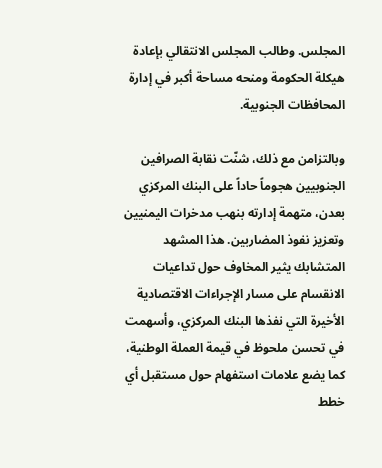المجلس. وطالب المجلس الانتقالي بإعادة هيكلة الحكومة ومنحه مساحة أكبر في إدارة المحافظات الجنوبية.

وبالتزامن مع ذلك، شنّت نقابة الصرافين الجنوبيين هجوماً حاداً على البنك المركزي بعدن، متهمة إدارته بنهب مدخرات اليمنيين وتعزيز نفوذ المضاربين. هذا المشهد المتشابك يثير المخاوف حول تداعيات الانقسام على مسار الإجراءات الاقتصادية الأخيرة التي نفذها البنك المركزي، وأسهمت في تحسن ملحوظ في قيمة العملة الوطنية، كما يضع علامات استفهام حول مستقبل أي خطط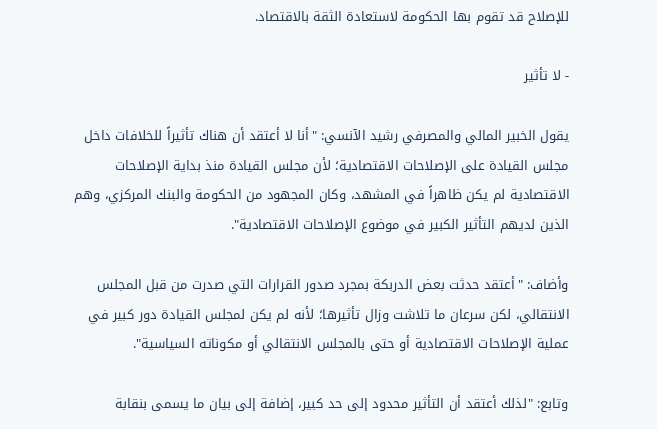للإصلاح قد تقوم بها الحكومة لاستعادة الثقة بالاقتصاد.

- لا تأثير

يقول الخبير المالي والمصرفي رشيد الآنسي: "أنا لا أعتقد أن هناك تأثيراً للخلافات داخل مجلس القيادة على الإصلاحات الاقتصادية؛ لأن مجلس القيادة منذ بداية الإصلاحات الاقتصادية لم يكن ظاهراً في المشهد، وكان المجهود من الحكومة والبنك المركزي، وهم الذين لديهم التأثير الكبير في موضوع الإصلاحات الاقتصادية".

وأضاف: "أعتقد حدثت بعض الدربكة بمجرد صدور القرارات التي صدرت من قبل المجلس الانتقالي، لكن سرعان ما تلاشت وزال تأثيرها؛ لأنه لم يكن لمجلس القيادة دور كبير في عملية الإصلاحات الاقتصادية أو حتى بالمجلس الانتقالي أو مكوناته السياسية".

وتابع: "لذلك أعتقد أن التأثير محدود إلى حد كبير، إضافة إلى بيان ما يسمى بنقابة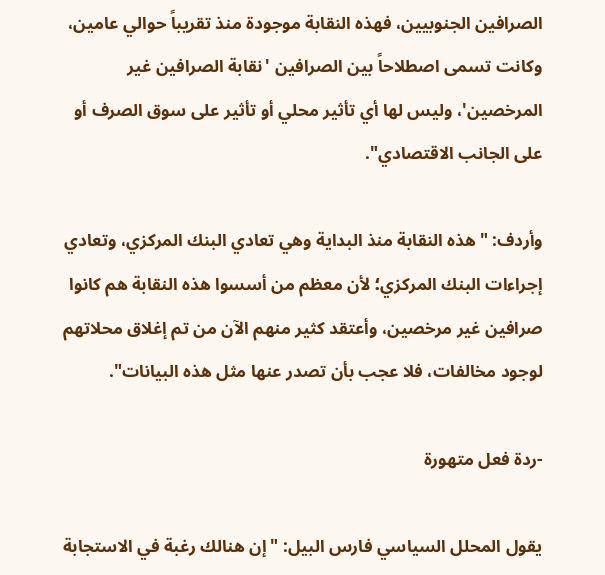الصرافين الجنوبيين، فهذه النقابة موجودة منذ تقريباً حوالي عامين، وكانت تسمى اصطلاحاً بين الصرافين 'نقابة الصرافين غير المرخصين'، وليس لها أي تأثير محلي أو تأثير على سوق الصرف أو على الجانب الاقتصادي".

وأردف: "هذه النقابة منذ البداية وهي تعادي البنك المركزي، وتعادي إجراءات البنك المركزي؛ لأن معظم من أسسوا هذه النقابة هم كانوا صرافين غير مرخصين، وأعتقد كثير منهم الآن من تم إغلاق محلاتهم لوجود مخالفات، فلا عجب بأن تصدر عنها مثل هذه البيانات".

-ردة فعل متهورة

يقول المحلل السياسي فارس البيل: "إن هنالك رغبة في الاستجابة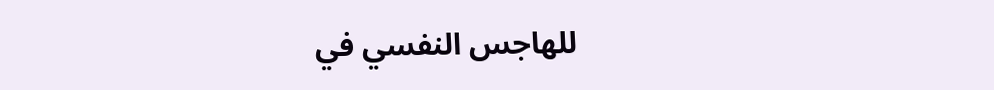للهاجس النفسي في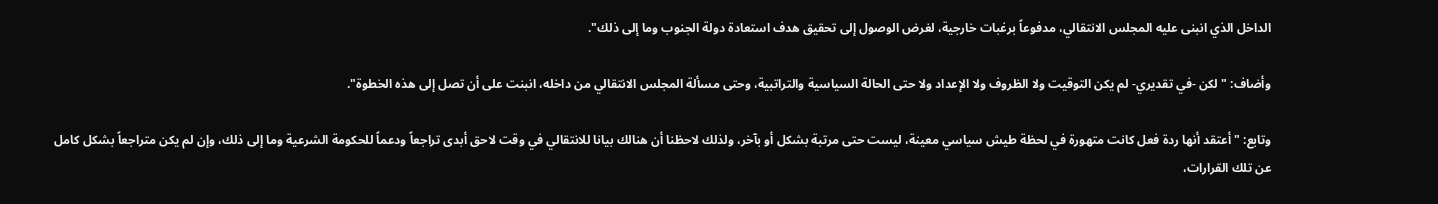الداخل الذي انبنى عليه المجلس الانتقالي، مدفوعاً برغبات خارجية، لغرض الوصول إلى تحقيق هدف استعادة دولة الجنوب وما إلى ذلك".

وأضاف: "لكن -في تقديري- لم يكن التوقيت ولا الظروف ولا الإعداد ولا حتى الحالة السياسية والتراتبية، وحتى مسألة المجلس الانتقالي من داخله، انبنت على أن تصل إلى هذه الخطوة".

وتابع: "أعتقد أنها ردة فعل كانت متهورة في لحظة طيش سياسي معينة، ليست حتى مرتبة بشكل أو بآخر، ولذلك لاحظنا أن هنالك بيانا للانتقالي في وقت لاحق أبدى تراجعاً ودعماً للحكومة الشرعية وما إلى ذلك، وإن لم يكن متراجعاً بشكل كامل عن تلك القرارات،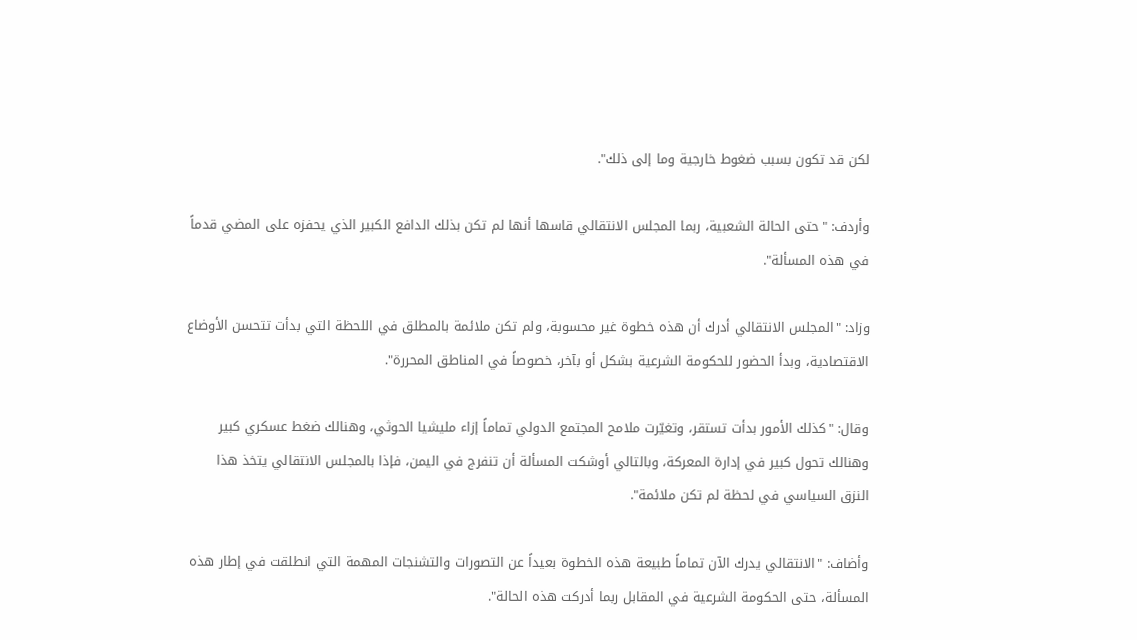لكن قد تكون بسبب ضغوط خارجية وما إلى ذلك".

وأردف: "حتى الحالة الشعبية، ربما المجلس الانتقالي قاسها أنها لم تكن بذلك الدافع الكبير الذي يحفزه على المضي قدماً في هذه المسألة".

وزاد: "المجلس الانتقالي أدرك أن هذه خطوة غير محسوبة، ولم تكن ملائمة بالمطلق في اللحظة التي بدأت تتحسن الأوضاع الاقتصادية، وبدأ الحضور للحكومة الشرعية بشكل أو بآخر، خصوصاً في المناطق المحررة".

وقال: "كذلك الأمور بدأت تستقر، وتغيّرت ملامح المجتمع الدولي تماماً إزاء مليشيا الحوثي، وهنالك ضغط عسكري كبير وهنالك تحول كبير في إدارة المعركة، وبالتالي أوشكت المسألة أن تنفرج في اليمن، فإذا بالمجلس الانتقالي يتخذ هذا النزق السياسي في لحظة لم تكن ملائمة".

وأضاف: "الانتقالي يدرك الآن تماماً طبيعة هذه الخطوة بعيداً عن التصورات والتشنجات المهمة التي انطلقت في إطار هذه المسألة، حتى الحكومة الشرعية في المقابل ربما أدركت هذه الحالة".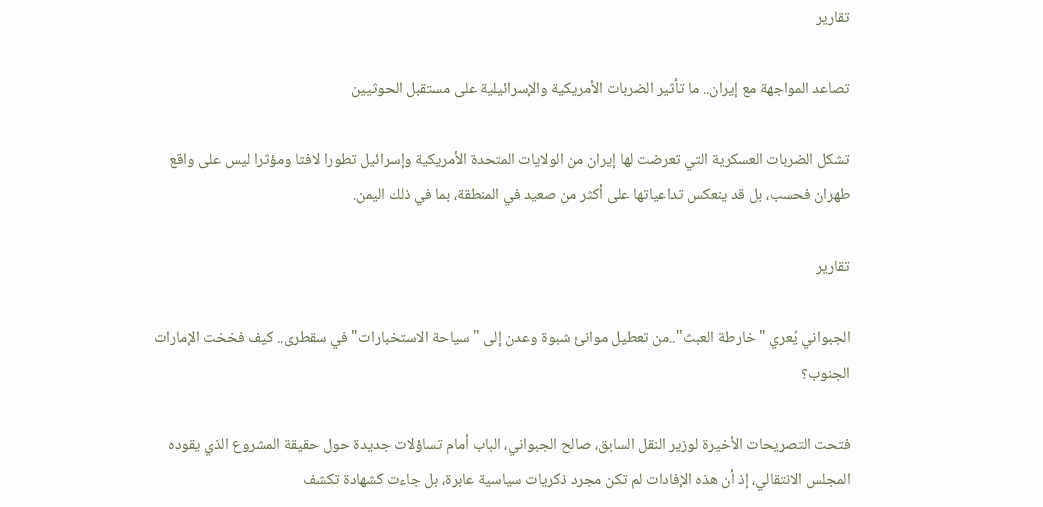تقارير

تصاعد المواجهة مع إيران.. ما تأثير الضربات الأمريكية والإسرائيلية على مستقبل الحوثيين

تشكل الضربات العسكرية التي تعرضت لها إيران من الولايات المتحدة الأمريكية وإسرائيل تطورا لافتا ومؤثرا ليس على واقع طهران فحسب، بل قد ينعكس تداعياتها على أكثر من صعيد في المنطقة، بما في ذلك اليمن.

تقارير

الجبواني يُعري "خارطة العبث"..من تعطيل موانئ شبوة وعدن إلى "سياحة الاستخبارات" في سقطرى.. كيف فخخت الإمارات الجنوب؟

فتحت التصريحات الأخيرة لوزير النقل السابق، صالح الجبواني، الباب أمام تساؤلات جديدة حول حقيقة المشروع الذي يقوده المجلس الانتقالي، إذ أن هذه الإفادات لم تكن مجرد ذكريات سياسية عابرة، بل جاءت كشهادة تكشف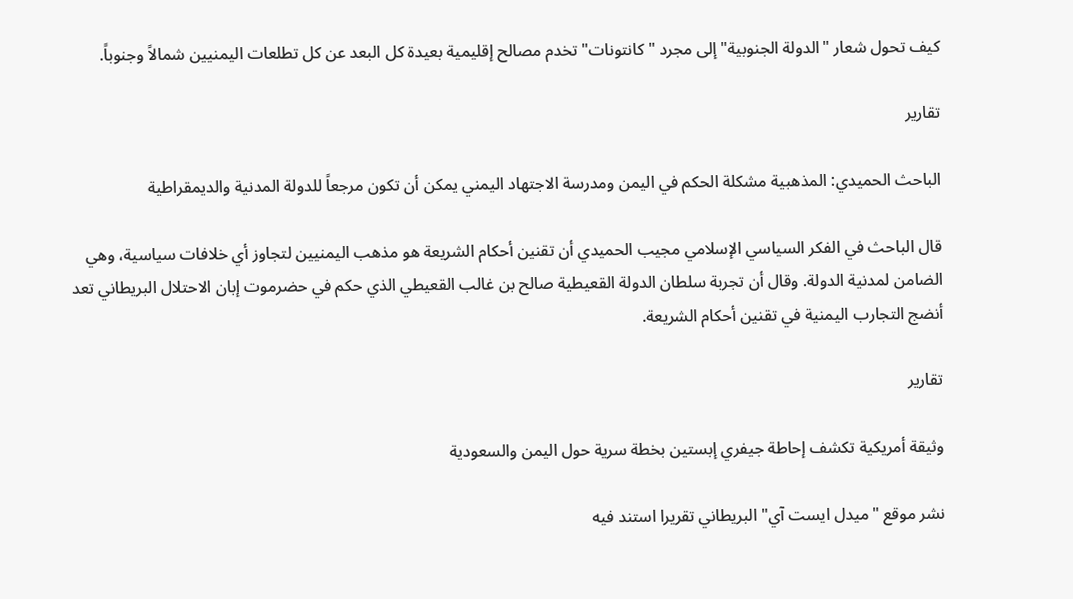كيف تحول شعار "الدولة الجنوبية" إلى مجرد "كانتونات" تخدم مصالح إقليمية بعيدة كل البعد عن كل تطلعات اليمنيين شمالاً وجنوباً.

تقارير

الباحث الحميدي: المذهبية مشكلة الحكم في اليمن ومدرسة الاجتهاد اليمني يمكن أن تكون مرجعاً للدولة المدنية والديمقراطية

قال الباحث في الفكر السياسي الإسلامي مجيب الحميدي أن تقنين أحكام الشريعة هو مذهب اليمنيين لتجاوز أي خلافات سياسية، وهي الضامن لمدنية الدولة. وقال أن تجربة سلطان الدولة القعيطية صالح بن غالب القعيطي الذي حكم في حضرموت إبان الاحتلال البريطاني تعد أنضج التجارب اليمنية في تقنين أحكام الشريعة.

تقارير

وثيقة أمريكية تكشف إحاطة جيفري إبستين بخطة سرية حول اليمن والسعودية

نشر موقع "ميدل ايست آي" البريطاني تقريرا استند فيه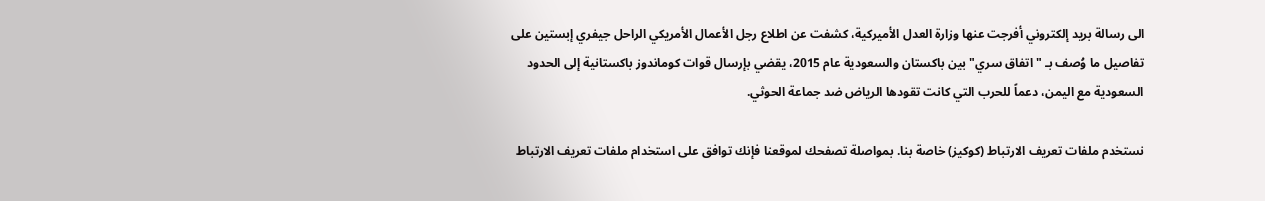الى رسالة بريد إلكتروني أفرجت عنها وزارة العدل الأميركية، كشفت عن اطلاع رجل الأعمال الأمريكي الراحل جيفري إبستين على تفاصيل ما وُصف بـ "اتفاق سري" بين باكستان والسعودية عام 2015، يقضي بإرسال قوات كوماندوز باكستانية إلى الحدود السعودية مع اليمن، دعماً للحرب التي كانت تقودها الرياض ضد جماعة الحوثي.

نستخدم ملفات تعريف الارتباط (كوكيز) خاصة بنا. بمواصلة تصفحك لموقعنا فإنك توافق على استخدام ملفات تعريف الارتباط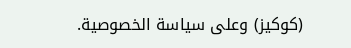(كوكيز) وعلى سياسة الخصوصية.